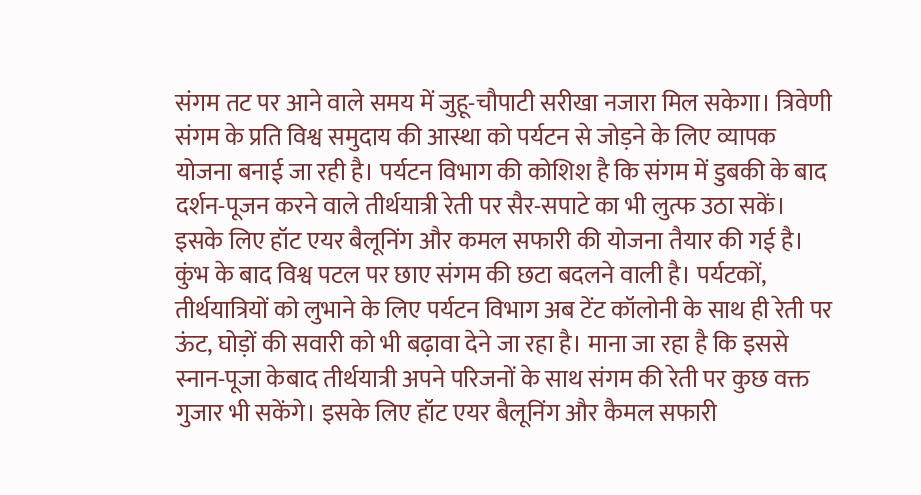संगम तट पर आने वाले समय में जुहू-चौपाटी सरीखा नजारा मिल सकेगा। त्रिवेणी संगम के प्रति विश्व समुदाय की आस्था को पर्यटन से जोड़ने के लिए व्यापक योजना बनाई जा रही है। पर्यटन विभाग की कोशिश है कि संगम में डुबकी के बाद दर्शन-पूजन करने वाले तीर्थयात्री रेती पर सैर-सपाटे का भी लुत्फ उठा सकें। इसके लिए हॉट एयर बैलूनिंग और कमल सफारी की योजना तैयार की गई है।
कुंभ के बाद विश्व पटल पर छाए संगम की छटा बदलने वाली है। पर्यटकों, तीर्थयात्रियों को लुभाने के लिए पर्यटन विभाग अब टेंट कॉलोनी के साथ ही रेती पर ऊंट, घोड़ों की सवारी को भी बढ़ावा देने जा रहा है। माना जा रहा है कि इससे स्नान-पूजा केबाद तीर्थयात्री अपने परिजनों के साथ संगम की रेती पर कुछ वक्त गुजार भी सकेंगे। इसके लिए हॉट एयर बैलूनिंग और कैमल सफारी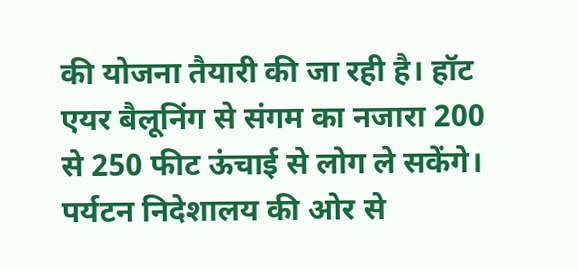की योजना तैयारी की जा रही है। हॉट एयर बैलूनिंग से संगम का नजारा 200 से 250 फीट ऊंचाई से लोग ले सकेंगे।
पर्यटन निदेशालय की ओर से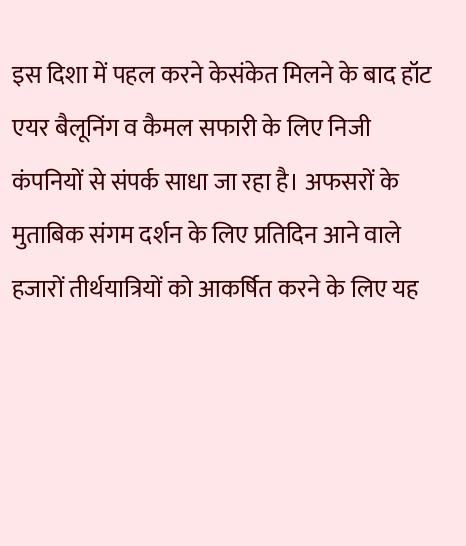इस दिशा में पहल करने केसंकेत मिलने के बाद हॉट एयर बैलूनिंग व कैमल सफारी के लिए निजी कंपनियों से संपर्क साधा जा रहा है। अफसरों के मुताबिक संगम दर्शन के लिए प्रतिदिन आने वाले हजारों तीर्थयात्रियों को आकर्षित करने के लिए यह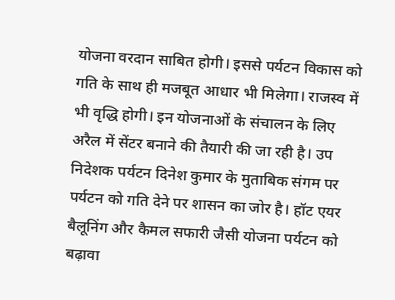योजना वरदान साबित होगी। इससे पर्यटन विकास को गति के साथ ही मजबूत आधार भी मिलेगा। राजस्व में भी वृद्धि होगी। इन योजनाओं के संचालन के लिए अरैल में सेंटर बनाने की तैयारी की जा रही है। उप निदेशक पर्यटन दिनेश कुमार के मुताबिक संगम पर पर्यटन को गति देने पर शासन का जोर है। हॉट एयर बैलूनिंग और कैमल सफारी जैसी योजना पर्यटन को बढ़ावा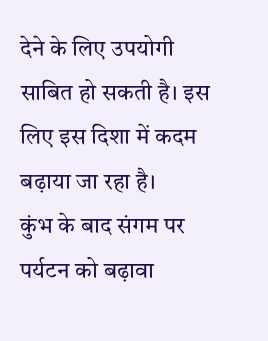देने के लिए उपयोगी साबित हो सकती है। इस लिए इस दिशा में कदम बढ़ाया जा रहा है।
कुंभ के बाद संगम पर पर्यटन को बढ़ावा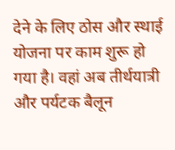देने के लिए ठोस और स्थाई योजना पर काम शुरू हो गया है। वहां अब तीर्थयात्री और पर्यटक बैलून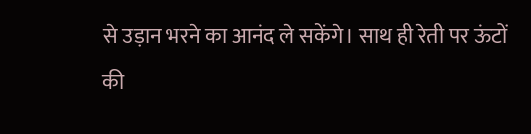से उड़ान भरने का आनंद ले सकेंगे। साथ ही रेती पर ऊंटों की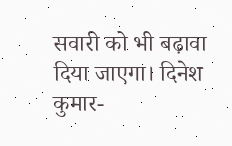सवारी को भी बढ़ावा दिया जाएगा। दिनेश कुमार-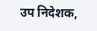उप निदेशक,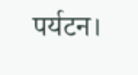पर्यटन।